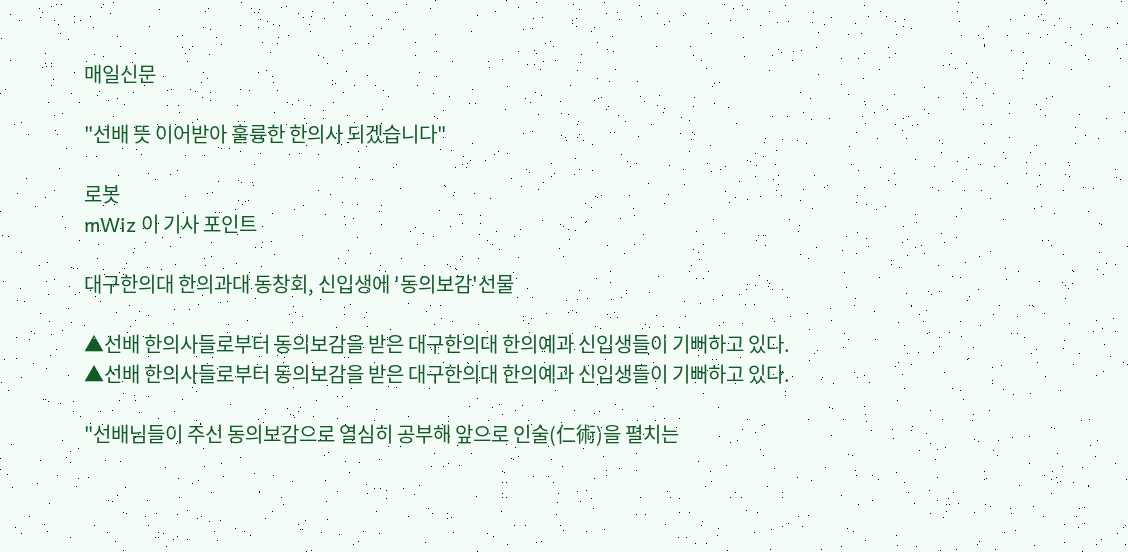매일신문

"선배 뜻 이어받아 훌륭한 한의사 되겠습니다"

로봇
mWiz 이 기사 포인트

대구한의대 한의과대 동창회, 신입생에 '동의보감'선물

▲선배 한의사들로부터 동의보감을 받은 대구한의대 한의예과 신입생들이 기뻐하고 있다.
▲선배 한의사들로부터 동의보감을 받은 대구한의대 한의예과 신입생들이 기뻐하고 있다.

"선배님들이 주신 동의보감으로 열심히 공부해 앞으로 인술(仁術)을 펼치는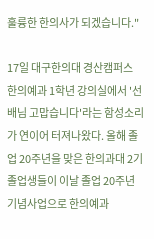훌륭한 한의사가 되겠습니다."

17일 대구한의대 경산캠퍼스 한의예과 1학년 강의실에서 '선배님 고맙습니다'라는 함성소리가 연이어 터져나왔다. 올해 졸업 20주년을 맞은 한의과대 2기 졸업생들이 이날 졸업 20주년 기념사업으로 한의예과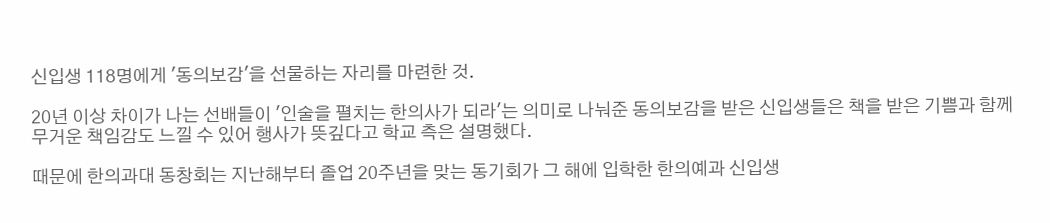신입생 118명에게 '동의보감'을 선물하는 자리를 마련한 것.

20년 이상 차이가 나는 선배들이 '인술을 펼치는 한의사가 되라'는 의미로 나눠준 동의보감을 받은 신입생들은 책을 받은 기쁨과 함께 무거운 책임감도 느낄 수 있어 행사가 뜻깊다고 학교 측은 설명했다.

때문에 한의과대 동창회는 지난해부터 졸업 20주년을 맞는 동기회가 그 해에 입학한 한의예과 신입생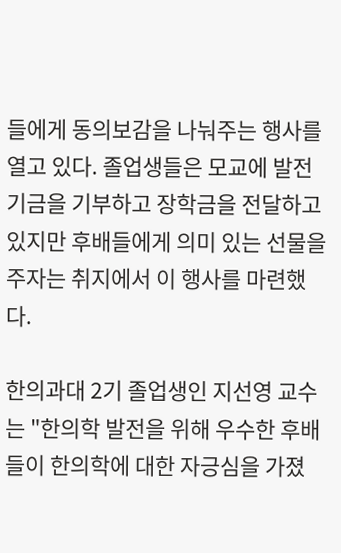들에게 동의보감을 나눠주는 행사를 열고 있다. 졸업생들은 모교에 발전기금을 기부하고 장학금을 전달하고 있지만 후배들에게 의미 있는 선물을 주자는 취지에서 이 행사를 마련했다.

한의과대 2기 졸업생인 지선영 교수는 "한의학 발전을 위해 우수한 후배들이 한의학에 대한 자긍심을 가졌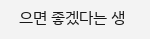으면 좋겠다는 생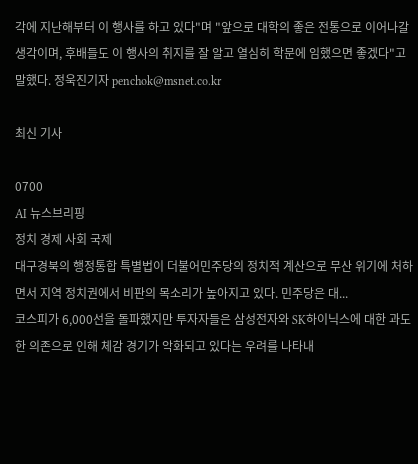각에 지난해부터 이 행사를 하고 있다"며 "앞으로 대학의 좋은 전통으로 이어나갈 생각이며, 후배들도 이 행사의 취지를 잘 알고 열심히 학문에 임했으면 좋겠다"고 말했다. 정욱진기자 penchok@msnet.co.kr

최신 기사

0700
AI 뉴스브리핑
정치 경제 사회 국제
대구경북의 행정통합 특별법이 더불어민주당의 정치적 계산으로 무산 위기에 처하면서 지역 정치권에서 비판의 목소리가 높아지고 있다. 민주당은 대...
코스피가 6,000선을 돌파했지만 투자자들은 삼성전자와 SK하이닉스에 대한 과도한 의존으로 인해 체감 경기가 악화되고 있다는 우려를 나타내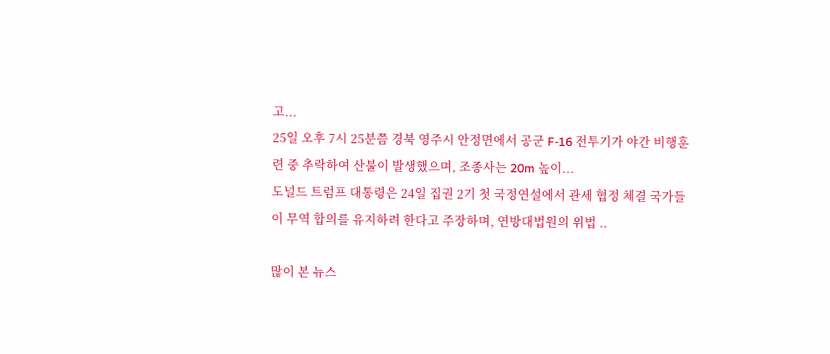고...
25일 오후 7시 25분쯤 경북 영주시 안정면에서 공군 F-16 전투기가 야간 비행훈련 중 추락하여 산불이 발생했으며, 조종사는 20m 높이...
도널드 트럼프 대통령은 24일 집권 2기 첫 국정연설에서 관세 협정 체결 국가들이 무역 합의를 유지하려 한다고 주장하며, 연방대법원의 위법 ..

많이 본 뉴스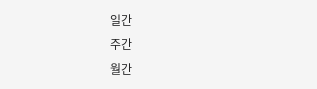일간
주간
월간